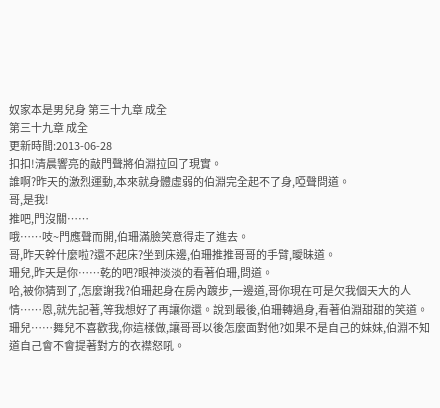奴家本是男兒身 第三十九章 成全
第三十九章 成全
更新時間:2013-06-28
扣扣!清晨響亮的敲門聲將伯淵拉回了現實。
誰啊?昨天的激烈運動,本來就身體虛弱的伯淵完全起不了身,啞聲問道。
哥,是我!
推吧,門沒關……
哦……吱~門應聲而開,伯珊滿臉笑意得走了進去。
哥,昨天幹什麼啦?還不起床?坐到床邊,伯珊推推哥哥的手臂,曖昧道。
珊兒,昨天是你……乾的吧?眼神淡淡的看著伯珊,問道。
哈,被你猜到了,怎麼謝我?伯珊起身在房內踱步,一邊道,哥你現在可是欠我個天大的人情……恩,就先記著,等我想好了再讓你還。說到最後,伯珊轉過身,看著伯淵甜甜的笑道。
珊兒……舞兒不喜歡我,你這樣做,讓哥哥以後怎麼面對他?如果不是自己的妹妹,伯淵不知道自己會不會提著對方的衣襟怒吼。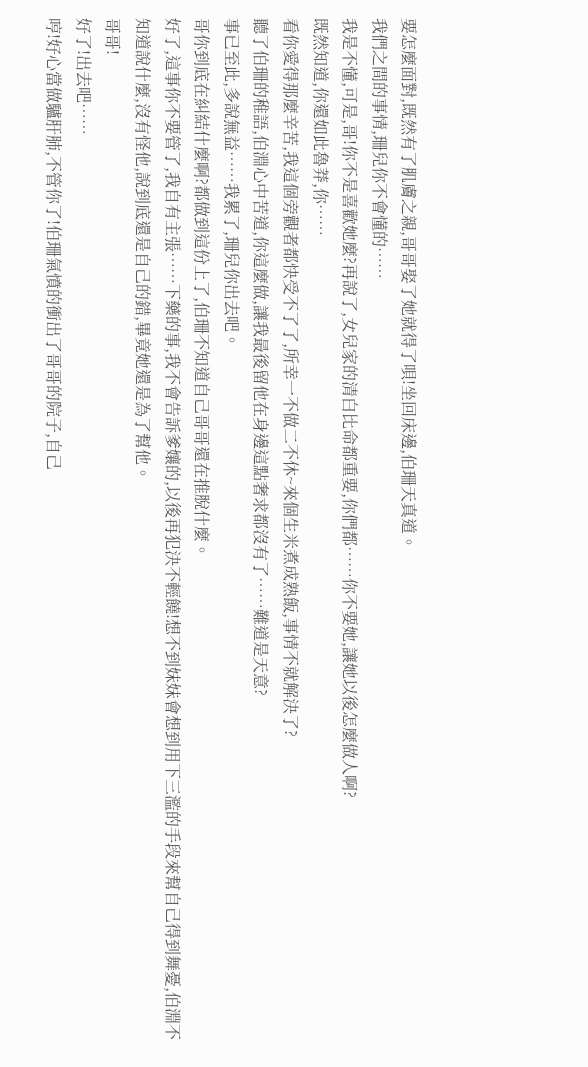要怎麼面對,既然有了肌膚之親,哥哥娶了她就得了唄!坐回床邊,伯珊天真道。
我們之間的事情,珊兒你不會懂的……
我是不懂,可是,哥!你不是喜歡她麼?再說了,女兒家的清白比命都重要,你們都……你不要她,讓她以後怎麼做人啊?
既然知道,你還如此魯莽,你……
看你愛得那麼辛苦,我這個旁觀者都快受不了了,所幸一不做二不休~來個生米煮成熟飯,事情不就解決了?
聽了伯珊的稚語,伯淵心中苦道,你這麼做,讓我最後留他在身邊這點奢求都沒有了……難道是天意?
事已至此,多說無益……我累了,珊兒你出去吧。
哥你到底在糾結什麼啊?都做到這份上了,伯珊不知道自己哥哥還在推脫什麼。
好了,這事你不要管了,我自有主張……下藥的事,我不會告訴爹孃的,以後再犯決不輕饒!想不到妹妹會想到用下三濫的手段來幫自己得到舞憂,伯淵不知道說什麼,沒有怪他,說到底還是自己的錯,畢竟她還是為了幫他。
哥哥!
好了!出去吧……
哼!好心當做驢肝肺,不管你了!伯珊氣憤的衝出了哥哥的院子,自己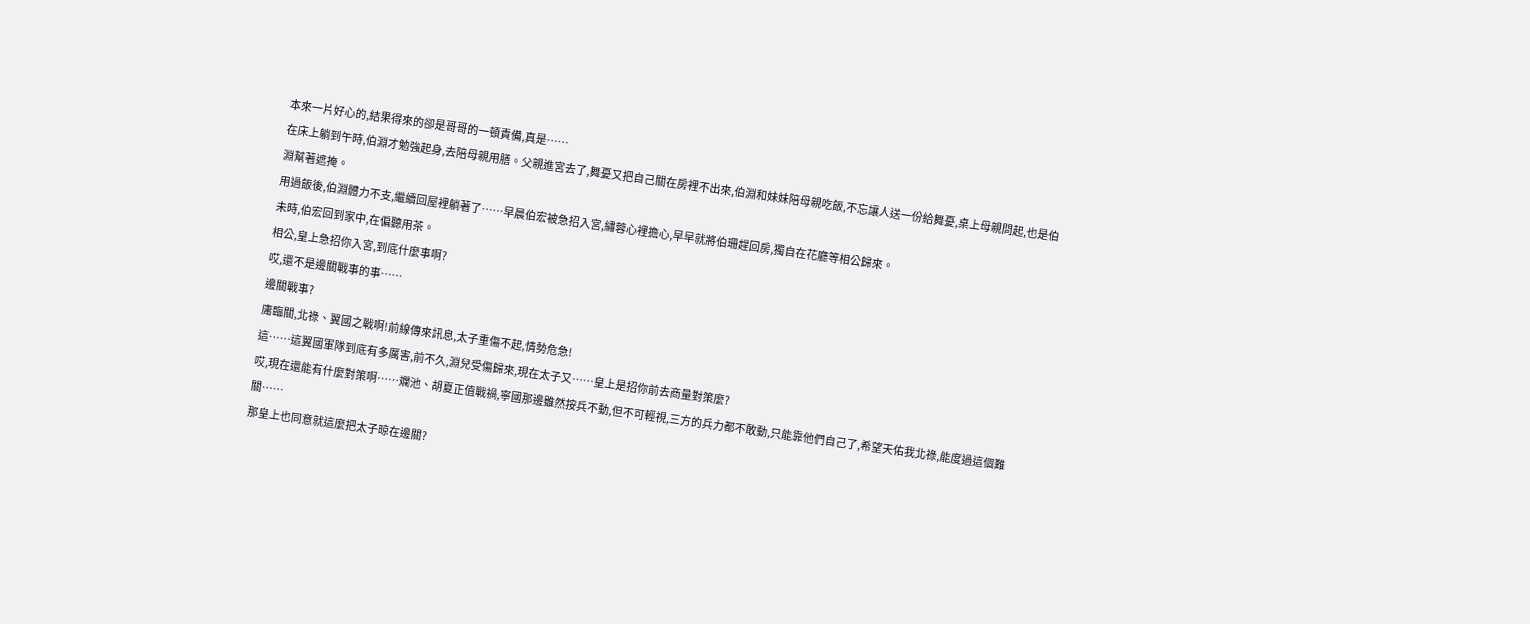本來一片好心的,結果得來的卻是哥哥的一頓責備,真是……
在床上躺到午時,伯淵才勉強起身,去陪母親用膳。父親進宮去了,舞憂又把自己關在房裡不出來,伯淵和妹妹陪母親吃飯,不忘讓人送一份給舞憂,桌上母親問起,也是伯淵幫著遮掩。
用過飯後,伯淵體力不支,繼續回屋裡躺著了……早晨伯宏被急招入宮,繡蓉心裡擔心,早早就將伯珊趕回房,獨自在花廳等相公歸來。
未時,伯宏回到家中,在偏聽用茶。
相公,皇上急招你入宮,到底什麼事啊?
哎,還不是邊關戰事的事……
邊關戰事?
庸臨關,北祿、翼國之戰啊!前線傳來訊息,太子重傷不起,情勢危急!
這……這翼國軍隊到底有多厲害,前不久,淵兒受傷歸來,現在太子又……皇上是招你前去商量對策麼?
哎,現在還能有什麼對策啊……斕池、胡夏正值戰禍,寧國那邊雖然按兵不動,但不可輕視,三方的兵力都不敢動,只能靠他們自己了,希望天佑我北祿,能度過這個難關……
那皇上也同意就這麼把太子晾在邊關?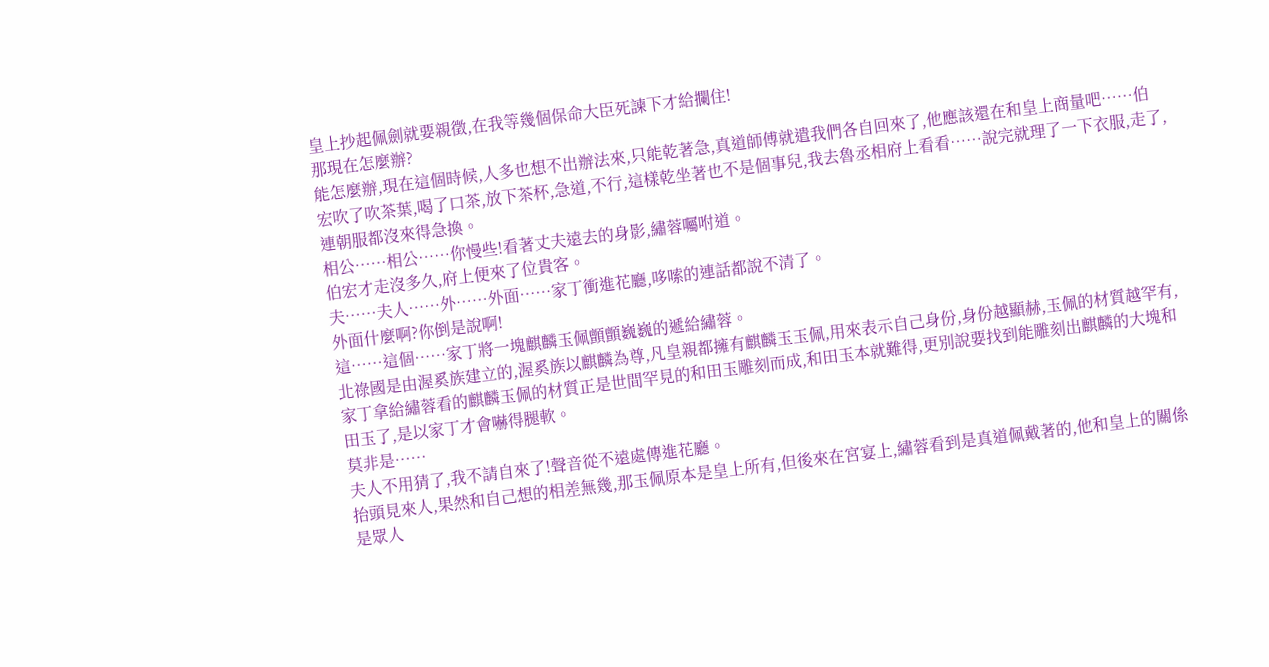皇上抄起佩劍就要親徵,在我等幾個保命大臣死諫下才給攔住!
那現在怎麼辦?
能怎麼辦,現在這個時候,人多也想不出辦法來,只能乾著急,真道師傅就遣我們各自回來了,他應該還在和皇上商量吧……伯宏吹了吹茶葉,喝了口茶,放下茶杯,急道,不行,這樣乾坐著也不是個事兒,我去魯丞相府上看看……說完就理了一下衣服,走了,連朝服都沒來得急換。
相公……相公……你慢些!看著丈夫遠去的身影,繡蓉囑咐道。
伯宏才走沒多久,府上便來了位貴客。
夫……夫人……外……外面……家丁衝進花廳,哆嗦的連話都說不清了。
外面什麼啊?你倒是說啊!
這……這個……家丁將一塊麒麟玉佩顫顫巍巍的遞給繡蓉。
北祿國是由渥奚族建立的,渥奚族以麒麟為尊,凡皇親都擁有麒麟玉玉佩,用來表示自己身份,身份越顯赫,玉佩的材質越罕有,家丁拿給繡蓉看的麒麟玉佩的材質正是世間罕見的和田玉雕刻而成,和田玉本就難得,更別說要找到能雕刻出麒麟的大塊和田玉了,是以家丁才會嚇得腿軟。
莫非是……
夫人不用猜了,我不請自來了!聲音從不遠處傳進花廳。
抬頭見來人,果然和自己想的相差無幾,那玉佩原本是皇上所有,但後來在宮宴上,繡蓉看到是真道佩戴著的,他和皇上的關係是眾人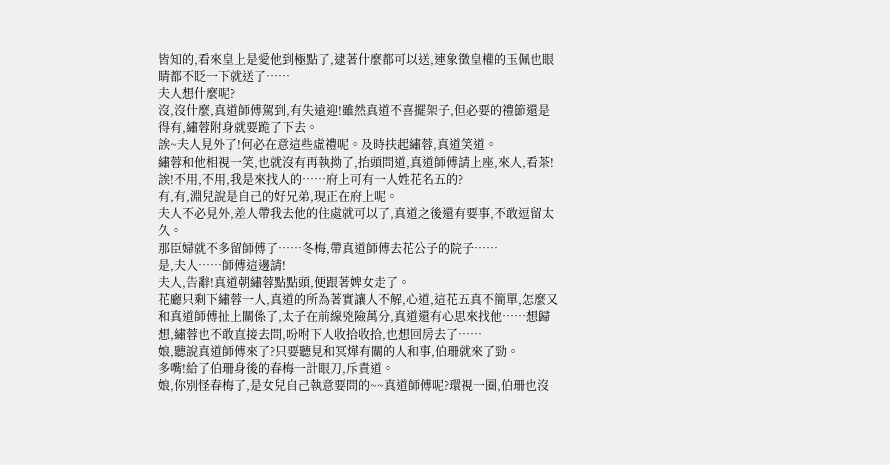皆知的,看來皇上是愛他到極點了,逮著什麼都可以送,連象徵皇權的玉佩也眼睛都不眨一下就送了……
夫人想什麼呢?
沒,沒什麼,真道師傅駕到,有失遠迎!雖然真道不喜擺架子,但必要的禮節還是得有,繡蓉附身就要跪了下去。
誒~夫人見外了!何必在意這些虛禮呢。及時扶起繡蓉,真道笑道。
繡蓉和他相視一笑,也就沒有再執拗了,抬頭問道,真道師傅請上座,來人,看茶!
誒!不用,不用,我是來找人的……府上可有一人姓花名五的?
有,有,淵兒說是自己的好兄弟,現正在府上呢。
夫人不必見外,差人帶我去他的住處就可以了,真道之後還有要事,不敢逗留太久。
那臣婦就不多留師傅了……冬梅,帶真道師傅去花公子的院子……
是,夫人……師傅這邊請!
夫人,告辭!真道朝繡蓉點點頭,便跟著婢女走了。
花廳只剩下繡蓉一人,真道的所為著實讓人不解,心道,這花五真不簡單,怎麼又和真道師傅扯上關係了,太子在前線兇險萬分,真道還有心思來找他……想歸想,繡蓉也不敢直接去問,吩咐下人收拾收拾,也想回房去了……
娘,聽說真道師傅來了?只要聽見和冥燁有關的人和事,伯珊就來了勁。
多嘴!給了伯珊身後的春梅一計眼刀,斥責道。
娘,你別怪春梅了,是女兒自己執意要問的~~真道師傅呢?環視一圈,伯珊也沒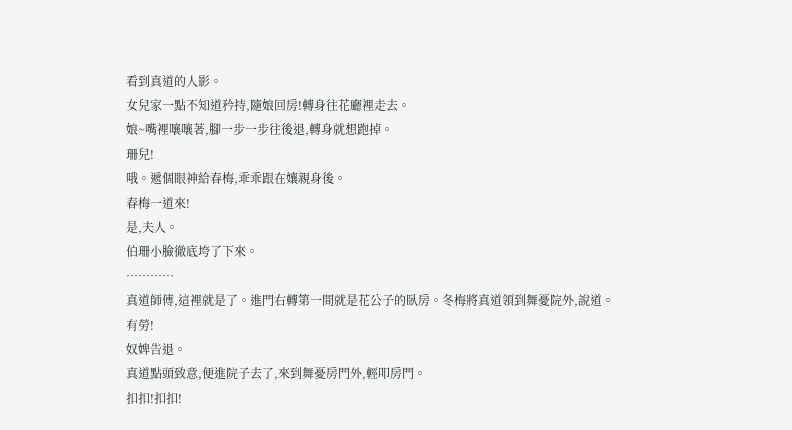看到真道的人影。
女兒家一點不知道矜持,隨娘回房!轉身往花廳裡走去。
娘~嘴裡嚷嚷著,腳一步一步往後退,轉身就想跑掉。
珊兒!
哦。遞個眼神給春梅,乖乖跟在孃親身後。
春梅一道來!
是,夫人。
伯珊小臉徹底垮了下來。
…………
真道師傅,這裡就是了。進門右轉第一間就是花公子的臥房。冬梅將真道領到舞憂院外,說道。
有勞!
奴婢告退。
真道點頭致意,便進院子去了,來到舞憂房門外,輕叩房門。
扣扣!扣扣!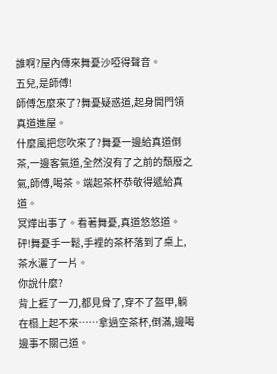誰啊?屋內傳來舞憂沙啞得聲音。
五兒,是師傅!
師傅怎麼來了?舞憂疑惑道,起身開門領真道進屋。
什麼風把您吹來了?舞憂一邊給真道倒茶,一邊客氣道,全然沒有了之前的頹廢之氣,師傅,喝茶。端起茶杯恭敬得遞給真道。
冥燁出事了。看著舞憂,真道悠悠道。
砰!舞憂手一鬆,手裡的茶杯落到了桌上,茶水灑了一片。
你說什麼?
背上捱了一刀,都見骨了,穿不了盔甲,躺在榻上起不來……拿過空茶杯,倒滿,邊喝邊事不關己道。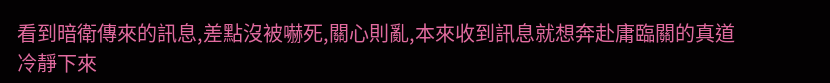看到暗衛傳來的訊息,差點沒被嚇死,關心則亂,本來收到訊息就想奔赴庸臨關的真道冷靜下來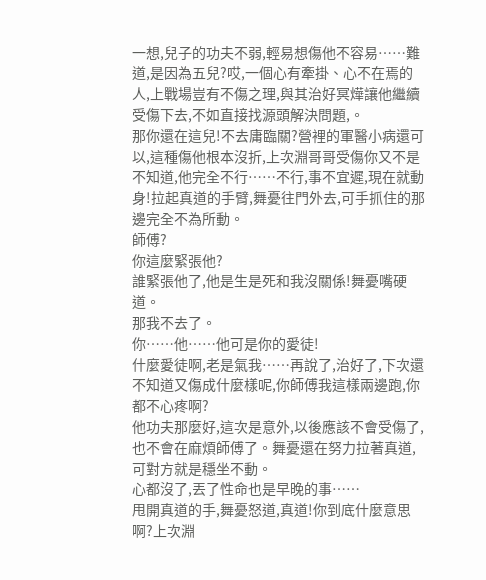一想,兒子的功夫不弱,輕易想傷他不容易……難道,是因為五兒?哎,一個心有牽掛、心不在焉的人,上戰場豈有不傷之理,與其治好冥燁讓他繼續受傷下去,不如直接找源頭解決問題,。
那你還在這兒!不去庸臨關?營裡的軍醫小病還可以,這種傷他根本沒折,上次淵哥哥受傷你又不是不知道,他完全不行……不行,事不宜遲,現在就動身!拉起真道的手臂,舞憂往門外去,可手抓住的那邊完全不為所動。
師傅?
你這麼緊張他?
誰緊張他了,他是生是死和我沒關係!舞憂嘴硬道。
那我不去了。
你……他……他可是你的愛徒!
什麼愛徒啊,老是氣我……再說了,治好了,下次還不知道又傷成什麼樣呢,你師傅我這樣兩邊跑,你都不心疼啊?
他功夫那麼好,這次是意外,以後應該不會受傷了,也不會在麻煩師傅了。舞憂還在努力拉著真道,可對方就是穩坐不動。
心都沒了,丟了性命也是早晚的事……
甩開真道的手,舞憂怒道,真道!你到底什麼意思啊?上次淵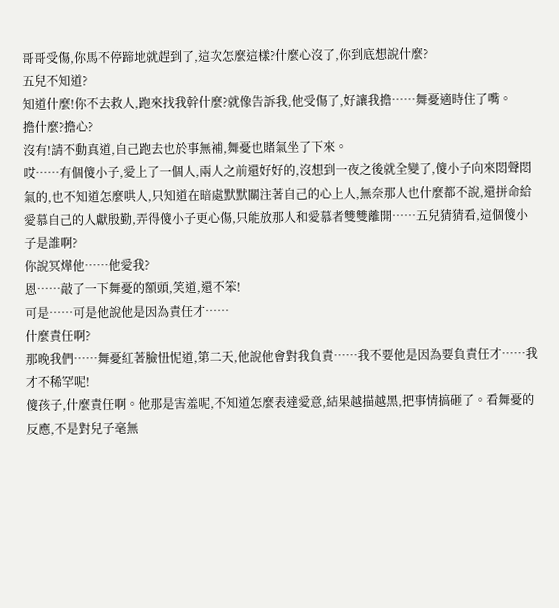哥哥受傷,你馬不停蹄地就趕到了,這次怎麼這樣?什麼心沒了,你到底想說什麼?
五兒不知道?
知道什麼!你不去救人,跑來找我幹什麼?就像告訴我,他受傷了,好讓我擔……舞憂適時住了嘴。
擔什麼?擔心?
沒有!請不動真道,自己跑去也於事無補,舞憂也賭氣坐了下來。
哎……有個傻小子,愛上了一個人,兩人之前還好好的,沒想到一夜之後就全變了,傻小子向來悶聲悶氣的,也不知道怎麼哄人,只知道在暗處默默關注著自己的心上人,無奈那人也什麼都不說,還拼命給愛慕自己的人獻殷勤,弄得傻小子更心傷,只能放那人和愛慕者雙雙離開……五兒猜猜看,這個傻小子是誰啊?
你說冥燁他……他愛我?
恩……敲了一下舞憂的額頭,笑道,還不笨!
可是……可是他說他是因為責任才……
什麼責任啊?
那晚我們……舞憂紅著臉忸怩道,第二天,他說他會對我負責……我不要他是因為要負責任才……我才不稀罕呢!
傻孩子,什麼責任啊。他那是害羞呢,不知道怎麼表達愛意,結果越描越黑,把事情搞砸了。看舞憂的反應,不是對兒子毫無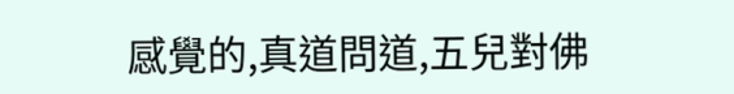感覺的,真道問道,五兒對佛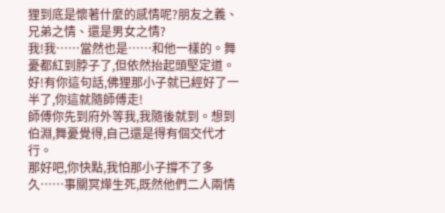狸到底是懷著什麼的感情呢?朋友之義、兄弟之情、還是男女之情?
我!我……當然也是……和他一樣的。舞憂都紅到脖子了,但依然抬起頭堅定道。
好!有你這句話,佛狸那小子就已經好了一半了,你這就隨師傅走!
師傅你先到府外等我,我隨後就到。想到伯淵,舞憂覺得,自己還是得有個交代才行。
那好吧,你快點,我怕那小子撐不了多久……事關冥燁生死,既然他們二人兩情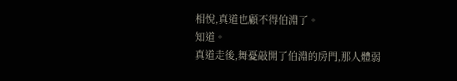相悅,真道也顧不得伯淵了。
知道。
真道走後,舞憂敲開了伯淵的房門,那人體弱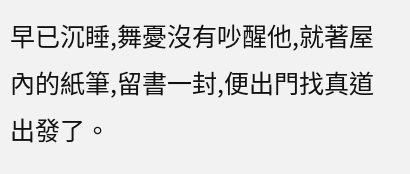早已沉睡,舞憂沒有吵醒他,就著屋內的紙筆,留書一封,便出門找真道出發了。